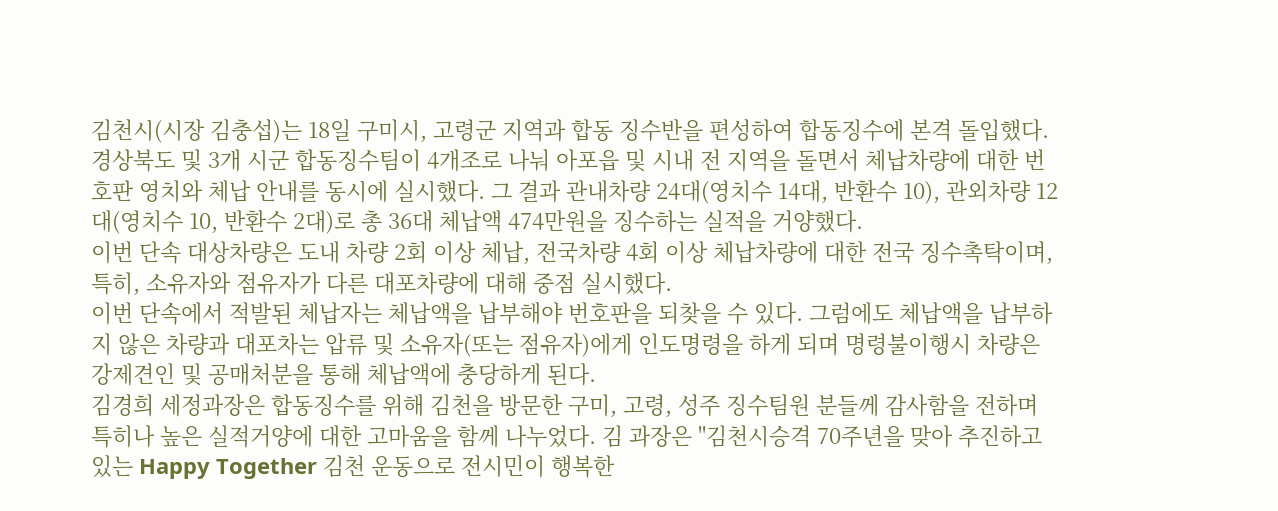김천시(시장 김충섭)는 18일 구미시, 고령군 지역과 합동 징수반을 편성하여 합동징수에 본격 돌입했다.
경상북도 및 3개 시군 합동징수팀이 4개조로 나눠 아포읍 및 시내 전 지역을 돌면서 체납차량에 대한 번호판 영치와 체납 안내를 동시에 실시했다. 그 결과 관내차량 24대(영치수 14대, 반환수 10), 관외차량 12대(영치수 10, 반환수 2대)로 총 36대 체납액 474만원을 징수하는 실적을 거양했다.
이번 단속 대상차량은 도내 차량 2회 이상 체납, 전국차량 4회 이상 체납차량에 대한 전국 징수촉탁이며, 특히, 소유자와 점유자가 다른 대포차량에 대해 중점 실시했다.
이번 단속에서 적발된 체납자는 체납액을 납부해야 번호판을 되찾을 수 있다. 그럼에도 체납액을 납부하지 않은 차량과 대포차는 압류 및 소유자(또는 점유자)에게 인도명령을 하게 되며 명령불이행시 차량은 강제견인 및 공매처분을 통해 체납액에 충당하게 된다.
김경희 세정과장은 합동징수를 위해 김천을 방문한 구미, 고령, 성주 징수팀원 분들께 감사함을 전하며 특히나 높은 실적거양에 대한 고마움을 함께 나누었다. 김 과장은 "김천시승격 70주년을 맞아 추진하고 있는 Happy Together 김천 운동으로 전시민이 행복한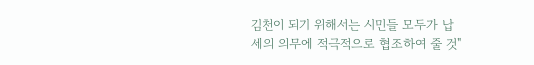김천이 되기 위해서는 시민들 모두가 납세의 의무에 적극적으로 협조하여 줄 것"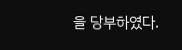을 당부하였다.